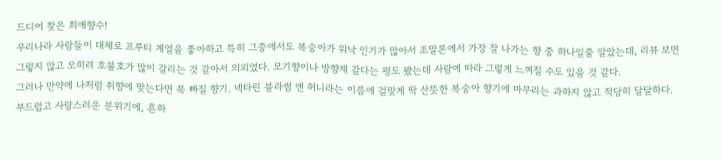드디어 찾은 최애향수!
우리나라 사람들이 대체로 프루티 계열을 좋아하고 특히 그중에서도 복숭아가 워낙 인기가 많아서 조말론에서 가장 잘 나가는 향 중 하나일줄 알았는데, 리뷰 보면 그렇지 않고 오히려 호불호가 많이 갈리는 것 같아서 의외였다. 모기향이나 방향제 같다는 평도 봤는데 사람에 따라 그렇게 느껴질 수도 있을 것 같다.
그러나 만약에 나처럼 취향에 맞는다면 푹 빠질 향기. 넥타린 블라썸 앤 허니라는 이름에 걸맞게 딱 산뜻한 복숭아 향기에 마무리는 과하지 않고 적당히 달달하다. 부드럽고 사랑스러운 분위기에, 흔하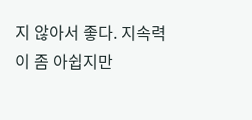지 않아서 좋다. 지속력이 좀 아쉽지만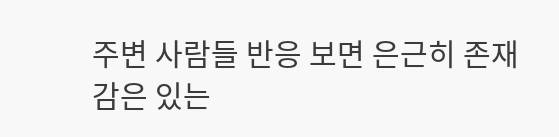주변 사람들 반응 보면 은근히 존재감은 있는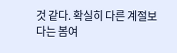것 같다. 확실히 다른 계절보다는 봄여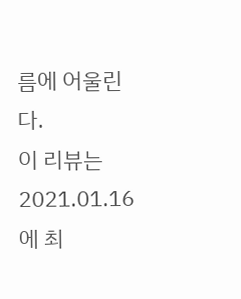름에 어울린다.
이 리뷰는 2021.01.16에 최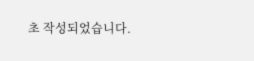초 작성되었습니다.